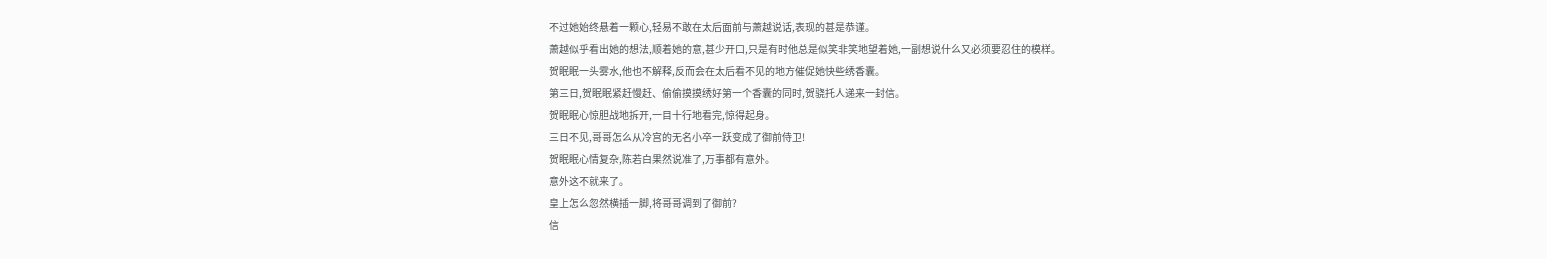不过她始终悬着一颗心,轻易不敢在太后面前与萧越说话,表现的甚是恭谨。
萧越似乎看出她的想法,顺着她的意,甚少开口,只是有时他总是似笑非笑地望着她,一副想说什么又必须要忍住的模样。
贺眠眠一头雾水,他也不解释,反而会在太后看不见的地方催促她快些绣香囊。
第三日,贺眠眠紧赶慢赶、偷偷摸摸绣好第一个香囊的同时,贺骁托人递来一封信。
贺眠眠心惊胆战地拆开,一目十行地看完,惊得起身。
三日不见,哥哥怎么从冷宫的无名小卒一跃变成了御前侍卫!
贺眠眠心情复杂,陈若白果然说准了,万事都有意外。
意外这不就来了。
皇上怎么忽然横插一脚,将哥哥调到了御前?
信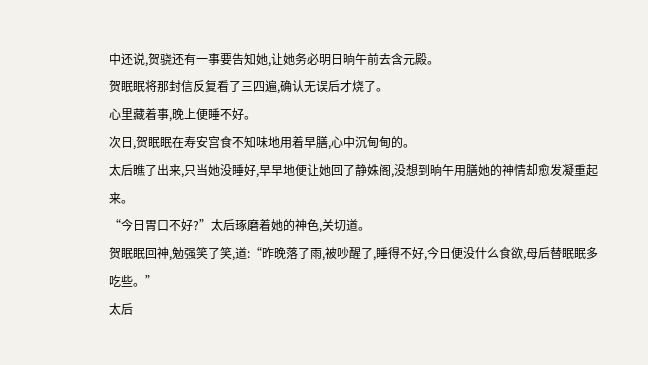中还说,贺骁还有一事要告知她,让她务必明日晌午前去含元殿。
贺眠眠将那封信反复看了三四遍,确认无误后才烧了。
心里藏着事,晚上便睡不好。
次日,贺眠眠在寿安宫食不知味地用着早膳,心中沉甸甸的。
太后瞧了出来,只当她没睡好,早早地便让她回了静姝阁,没想到晌午用膳她的神情却愈发凝重起来。
“今日胃口不好?”太后琢磨着她的神色,关切道。
贺眠眠回神,勉强笑了笑,道:“昨晚落了雨,被吵醒了,睡得不好,今日便没什么食欲,母后替眠眠多吃些。”
太后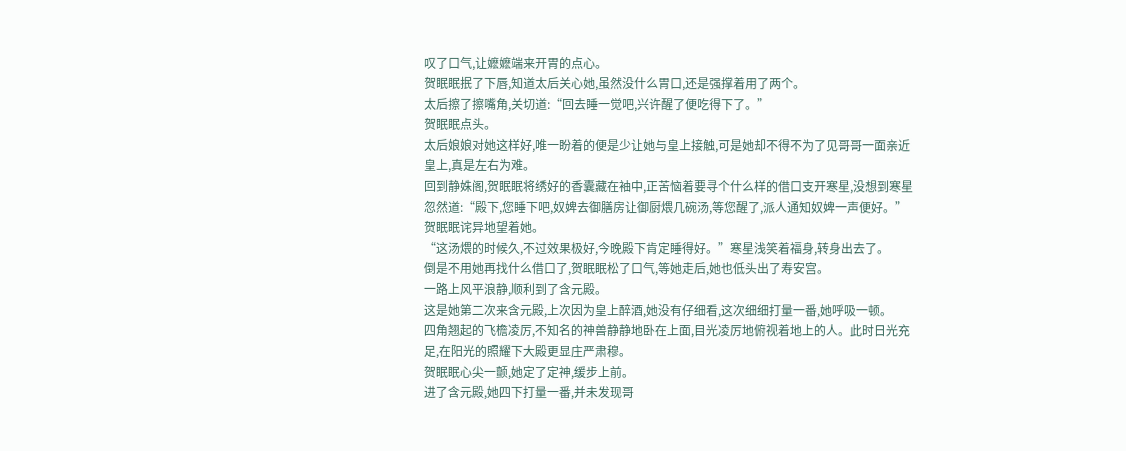叹了口气,让嬷嬷端来开胃的点心。
贺眠眠抿了下唇,知道太后关心她,虽然没什么胃口,还是强撑着用了两个。
太后擦了擦嘴角,关切道:“回去睡一觉吧,兴许醒了便吃得下了。”
贺眠眠点头。
太后娘娘对她这样好,唯一盼着的便是少让她与皇上接触,可是她却不得不为了见哥哥一面亲近皇上,真是左右为难。
回到静姝阁,贺眠眠将绣好的香囊藏在袖中,正苦恼着要寻个什么样的借口支开寒星,没想到寒星忽然道:“殿下,您睡下吧,奴婢去御膳房让御厨煨几碗汤,等您醒了,派人通知奴婢一声便好。”
贺眠眠诧异地望着她。
“这汤煨的时候久,不过效果极好,今晚殿下肯定睡得好。”寒星浅笑着福身,转身出去了。
倒是不用她再找什么借口了,贺眠眠松了口气,等她走后,她也低头出了寿安宫。
一路上风平浪静,顺利到了含元殿。
这是她第二次来含元殿,上次因为皇上醉酒,她没有仔细看,这次细细打量一番,她呼吸一顿。
四角翘起的飞檐凌厉,不知名的神兽静静地卧在上面,目光凌厉地俯视着地上的人。此时日光充足,在阳光的照耀下大殿更显庄严肃穆。
贺眠眠心尖一颤,她定了定神,缓步上前。
进了含元殿,她四下打量一番,并未发现哥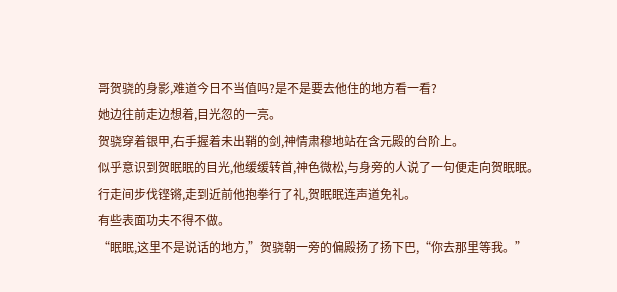哥贺骁的身影,难道今日不当值吗?是不是要去他住的地方看一看?
她边往前走边想着,目光忽的一亮。
贺骁穿着银甲,右手握着未出鞘的剑,神情肃穆地站在含元殿的台阶上。
似乎意识到贺眠眠的目光,他缓缓转首,神色微松,与身旁的人说了一句便走向贺眠眠。
行走间步伐铿锵,走到近前他抱拳行了礼,贺眠眠连声道免礼。
有些表面功夫不得不做。
“眠眠,这里不是说话的地方,”贺骁朝一旁的偏殿扬了扬下巴,“你去那里等我。”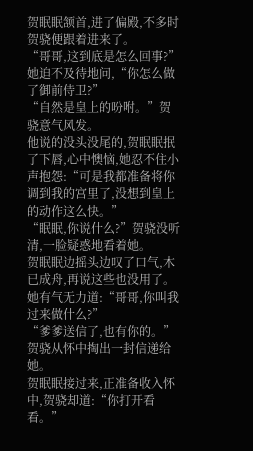贺眠眠颔首,进了偏殿,不多时贺骁便跟着进来了。
“哥哥,这到底是怎么回事?”她迫不及待地问,“你怎么做了御前侍卫?”
“自然是皇上的吩咐。”贺骁意气风发。
他说的没头没尾的,贺眠眠抿了下唇,心中懊恼,她忍不住小声抱怨:“可是我都准备将你调到我的宫里了,没想到皇上的动作这么快。”
“眠眠,你说什么?”贺骁没听清,一脸疑惑地看着她。
贺眠眠边摇头边叹了口气,木已成舟,再说这些也没用了。
她有气无力道:“哥哥,你叫我过来做什么?”
“爹爹送信了,也有你的。”贺骁从怀中掏出一封信递给她。
贺眠眠接过来,正准备收入怀中,贺骁却道:“你打开看看。”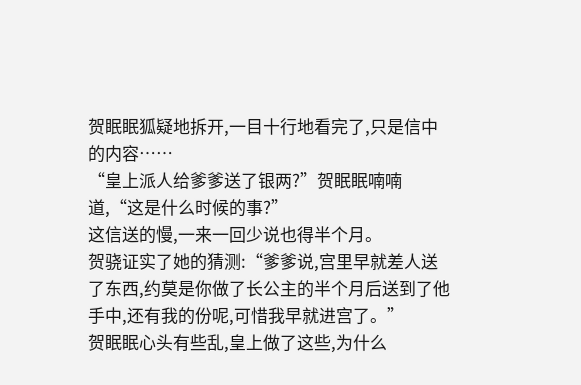贺眠眠狐疑地拆开,一目十行地看完了,只是信中的内容……
“皇上派人给爹爹送了银两?”贺眠眠喃喃道,“这是什么时候的事?”
这信送的慢,一来一回少说也得半个月。
贺骁证实了她的猜测:“爹爹说,宫里早就差人送了东西,约莫是你做了长公主的半个月后送到了他手中,还有我的份呢,可惜我早就进宫了。”
贺眠眠心头有些乱,皇上做了这些,为什么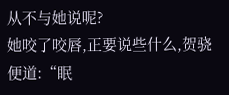从不与她说呢?
她咬了咬唇,正要说些什么,贺骁便道:“眠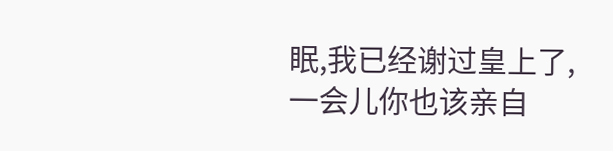眠,我已经谢过皇上了,一会儿你也该亲自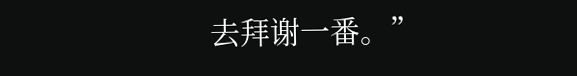去拜谢一番。”